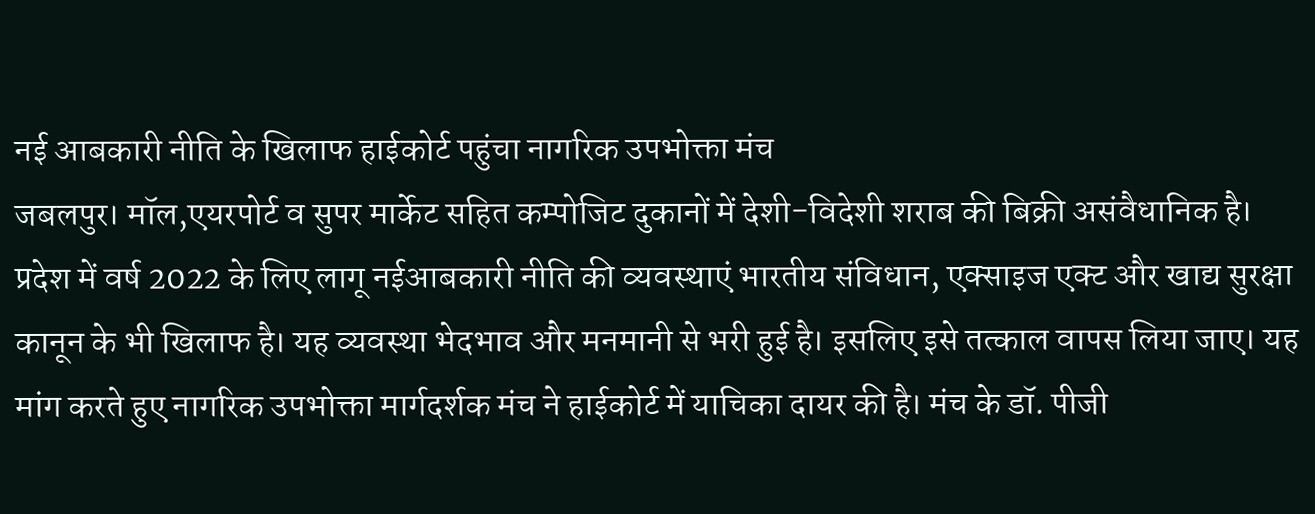नई आबकारी नीति के खिलाफ हाईकोर्ट पहुंचा नागरिक उपभोक्ता मंच
जबलपुर। मॉल,एयरपोर्ट व सुपर मार्केट सहित कम्पोजिट दुकानों में देशी-विदेशी शराब की बिक्री असंवैधानिक है। प्रदेश में वर्ष 2022 के लिए लागू नईआबकारी नीति की व्यवस्थाएं भारतीय संविधान, एक्साइज एक्ट और खाद्य सुरक्षा कानून के भी खिलाफ है। यह व्यवस्था भेदभाव और मनमानी से भरी हुई है। इसलिए इसे तत्काल वापस लिया जाए। यह मांग करते हुए नागरिक उपभोक्ता मार्गदर्शक मंच ने हाईकोर्ट में याचिका दायर की है। मंच के डॉ. पीजी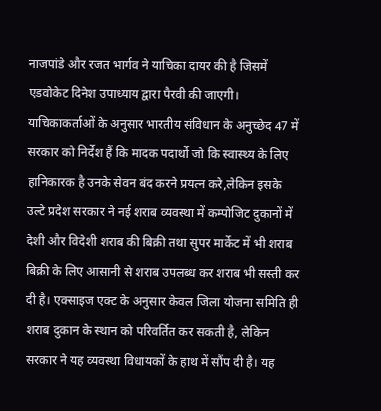नाजपांडे और रजत भार्गव ने याचिका दायर की है जिसमें एडवोकेट दिनेश उपाध्याय द्वारा पैरवी की जाएगी। याचिकाकर्ताओं के अनुसार भारतीय संविधान के अनुच्छेद 47 में सरकार को निर्देश हैं कि मादक पदार्थो जो कि स्वास्थ्य के लिए हानिकारक है उनके सेवन बंद करने प्रयत्न करे,लेकिन इसके उल्टे प्रदेश सरकार ने नई शराब व्यवस्था में कम्पोजिट दुकानों में देशी और विदेशी शराब की बिक्री तथा सुपर मार्केट में भी शराब बिक्री के लिए आसानी से शराब उपलब्ध कर शराब भी सस्ती कर दी है। एक्साइज एक्ट के अनुसार केवल जिला योजना समिति ही शराब दुकान के स्थान को परिवर्तित कर सकती है, लेकिन सरकार ने यह व्यवस्था विधायकों के हाथ में सौंप दी है। यह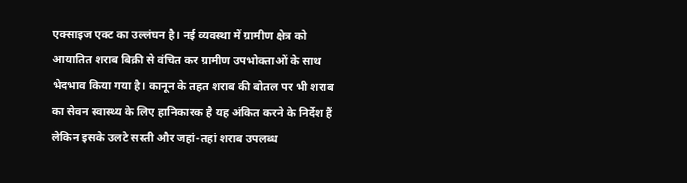एक्साइज एक्ट का उल्लंघन है। नई व्यवस्था में ग्रामीण क्षेत्र को आयातित शराब बिक्री से वंचित कर ग्रामीण उपभोक्ताओं के साथ भेदभाव किया गया है। कानून के तहत शराब की बोतल पर भी शराब का सेवन स्वास्थ्य के लिए हानिकारक है यह अंकित करने के निर्देश हैं लेकिन इसके उलटे सस्ती और जहां-तहां शराब उपलब्ध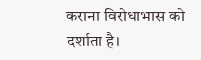कराना विरोधाभास को दर्शाता है।